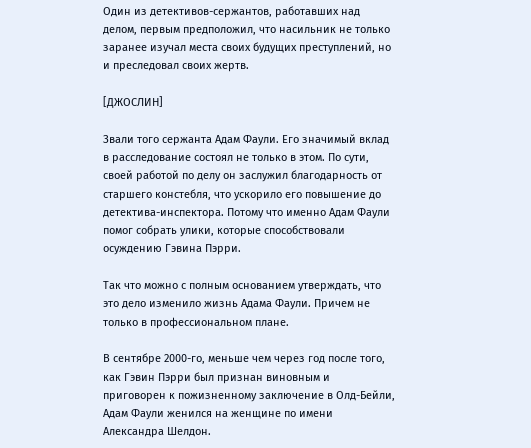Один из детективов-сержантов, работавших над делом, первым предположил, что насильник не только заранее изучал места своих будущих преступлений, но и преследовал своих жертв.

[ДЖОСЛИН]

Звали того сержанта Адам Фаули. Его значимый вклад в расследование состоял не только в этом. По сути, своей работой по делу он заслужил благодарность от старшего констебля, что ускорило его повышение до детектива-инспектора. Потому что именно Адам Фаули помог собрать улики, которые способствовали осуждению Гэвина Пэрри.

Так что можно с полным основанием утверждать, что это дело изменило жизнь Адама Фаули. Причем не только в профессиональном плане.

В сентябре 2000-го, меньше чем через год после того, как Гэвин Пэрри был признан виновным и приговорен к пожизненному заключение в Олд-Бейли, Адам Фаули женился на женщине по имени Александра Шелдон.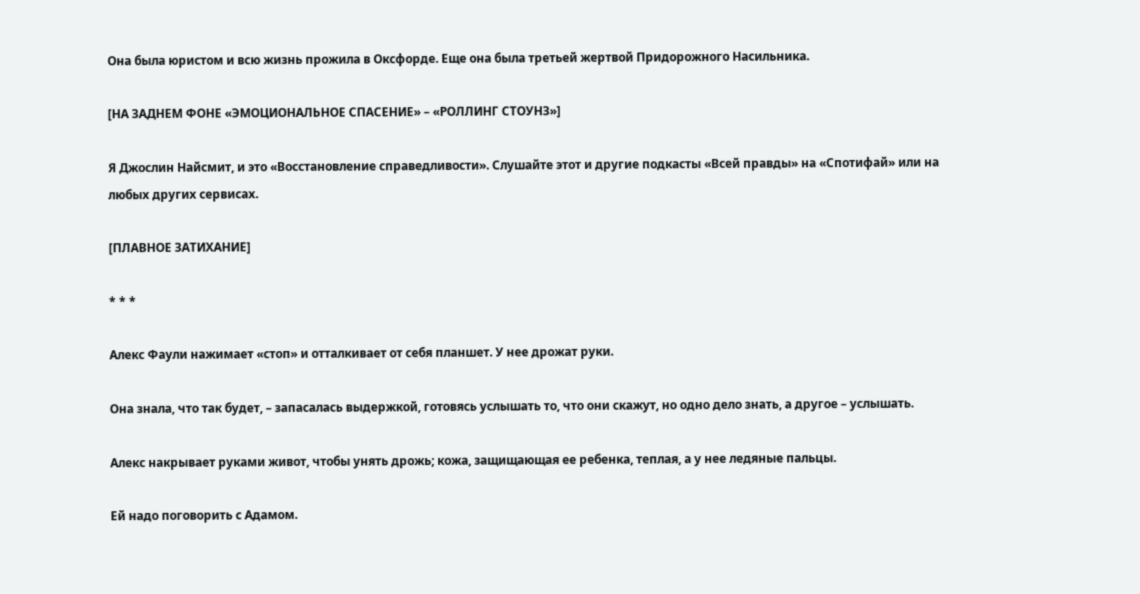Она была юристом и всю жизнь прожила в Оксфорде. Еще она была третьей жертвой Придорожного Насильника.

[НА ЗАДНЕМ ФОНЕ «ЭМОЦИОНАЛЬНОЕ СПАСЕНИЕ» – «РОЛЛИНГ СТОУНЗ»]

Я Джослин Найсмит, и это «Восстановление справедливости». Слушайте этот и другие подкасты «Всей правды» на «Спотифай» или на любых других сервисах.

[ПЛАВНОЕ ЗАТИХАНИЕ]

* * *

Алекс Фаули нажимает «стоп» и отталкивает от себя планшет. У нее дрожат руки.

Она знала, что так будет, – запасалась выдержкой, готовясь услышать то, что они скажут, но одно дело знать, а другое – услышать.

Алекс накрывает руками живот, чтобы унять дрожь; кожа, защищающая ее ребенка, теплая, а у нее ледяные пальцы.

Ей надо поговорить с Адамом.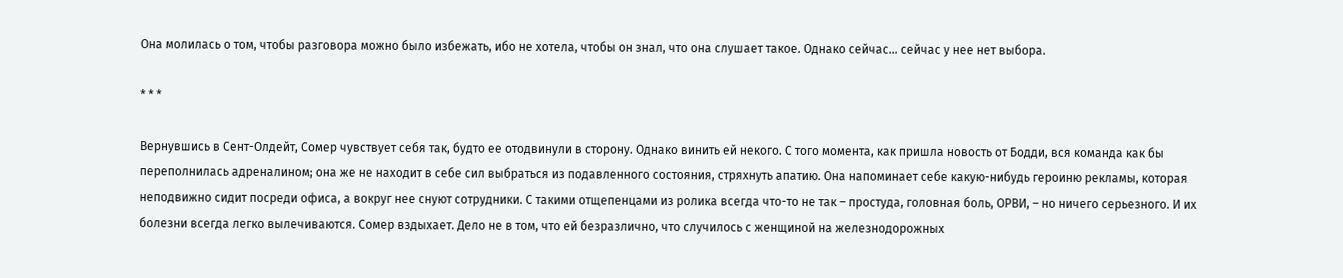Она молилась о том, чтобы разговора можно было избежать, ибо не хотела, чтобы он знал, что она слушает такое. Однако сейчас… сейчас у нее нет выбора.

* * *

Вернувшись в Сент-Олдейт, Сомер чувствует себя так, будто ее отодвинули в сторону. Однако винить ей некого. С того момента, как пришла новость от Бодди, вся команда как бы переполнилась адреналином; она же не находит в себе сил выбраться из подавленного состояния, стряхнуть апатию. Она напоминает себе какую-нибудь героиню рекламы, которая неподвижно сидит посреди офиса, а вокруг нее снуют сотрудники. С такими отщепенцами из ролика всегда что-то не так – простуда, головная боль, ОРВИ, – но ничего серьезного. И их болезни всегда легко вылечиваются. Сомер вздыхает. Дело не в том, что ей безразлично, что случилось с женщиной на железнодорожных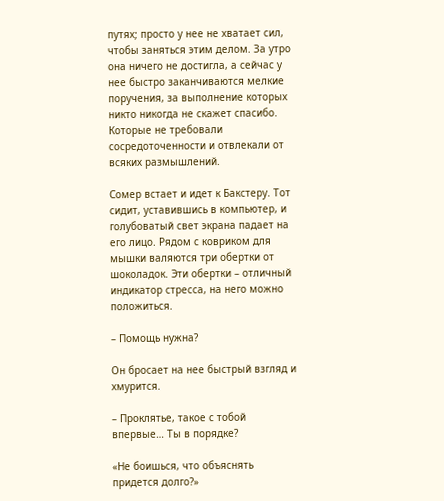путях; просто у нее не хватает сил, чтобы заняться этим делом. За утро она ничего не достигла, а сейчас у нее быстро заканчиваются мелкие поручения, за выполнение которых никто никогда не скажет спасибо. Которые не требовали сосредоточенности и отвлекали от всяких размышлений.

Сомер встает и идет к Бакстеру. Тот сидит, уставившись в компьютер, и голубоватый свет экрана падает на его лицо. Рядом с ковриком для мышки валяются три обертки от шоколадок. Эти обертки – отличный индикатор стресса, на него можно положиться.

– Помощь нужна?

Он бросает на нее быстрый взгляд и хмурится.

– Проклятье, такое с тобой впервые… Ты в порядке?

«Не боишься, что объяснять придется долго?»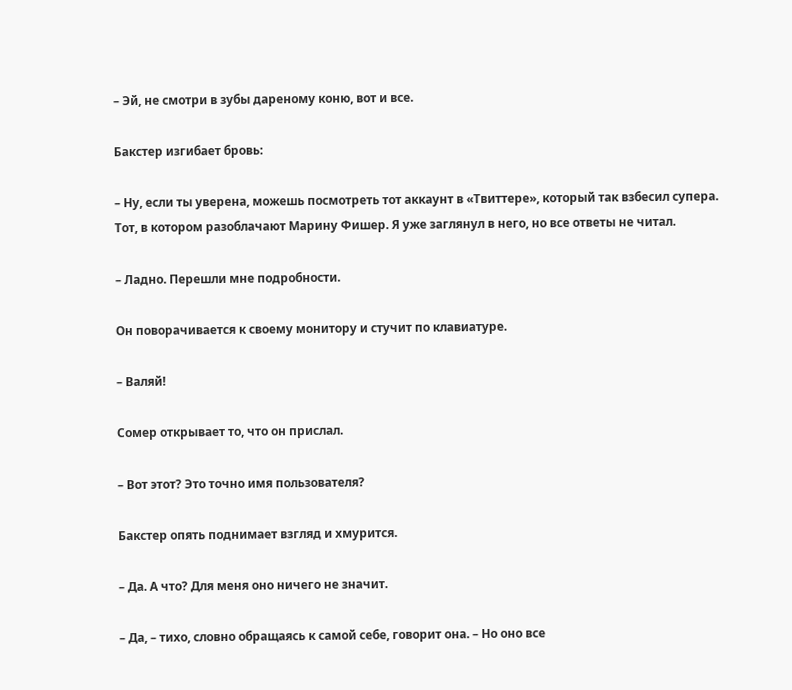– Эй, не смотри в зубы дареному коню, вот и все.

Бакстер изгибает бровь:

– Ну, если ты уверена, можешь посмотреть тот аккаунт в «Твиттере», который так взбесил супера. Тот, в котором разоблачают Марину Фишер. Я уже заглянул в него, но все ответы не читал.

– Ладно. Перешли мне подробности.

Он поворачивается к своему монитору и стучит по клавиатуре.

– Валяй!

Сомер открывает то, что он прислал.

– Вот этот? Это точно имя пользователя?

Бакстер опять поднимает взгляд и хмурится.

– Да. А что? Для меня оно ничего не значит.

– Да, – тихо, словно обращаясь к самой себе, говорит она. – Но оно все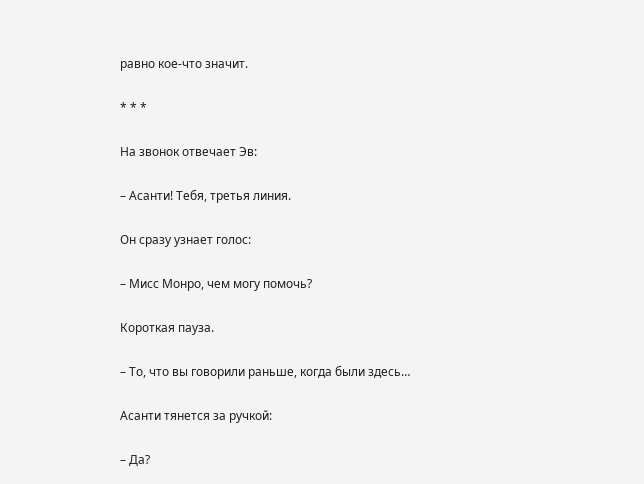равно кое-что значит.

* * *

На звонок отвечает Эв:

– Асанти! Тебя, третья линия.

Он сразу узнает голос:

– Мисс Монро, чем могу помочь?

Короткая пауза.

– То, что вы говорили раньше, когда были здесь…

Асанти тянется за ручкой:

– Да?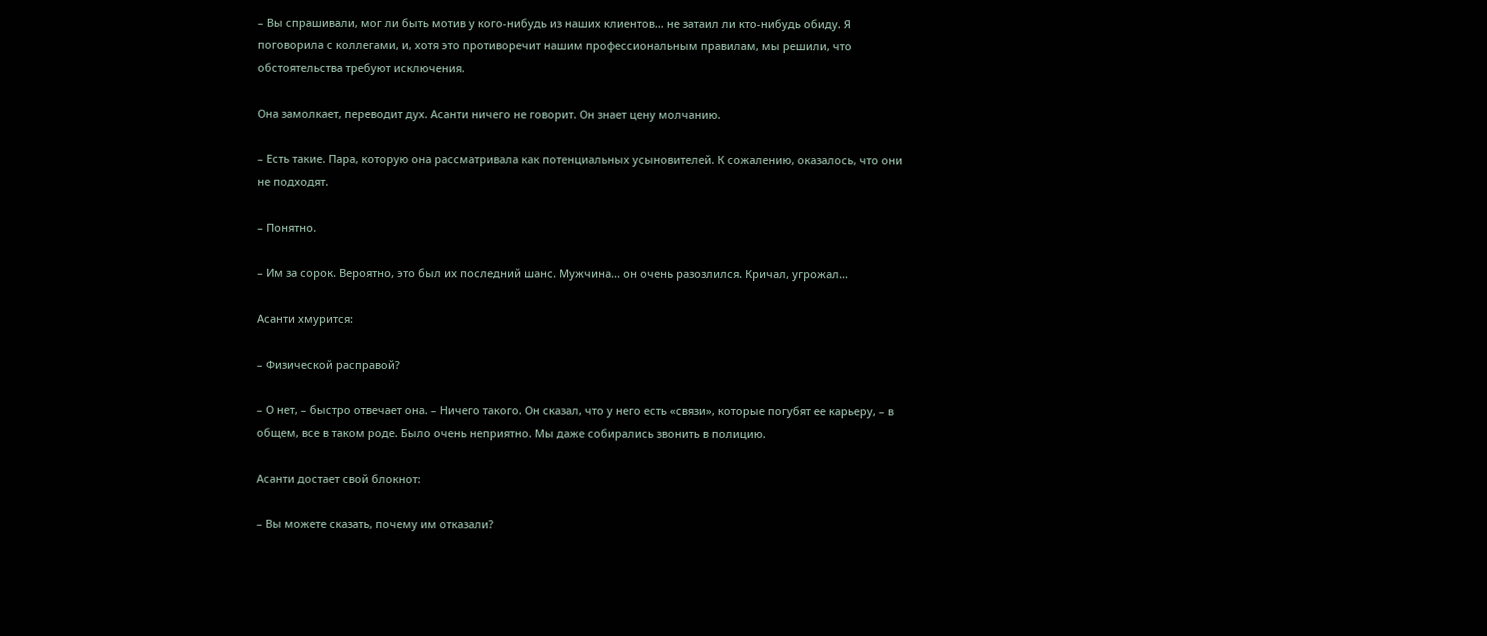– Вы спрашивали, мог ли быть мотив у кого-нибудь из наших клиентов… не затаил ли кто-нибудь обиду. Я поговорила с коллегами, и, хотя это противоречит нашим профессиональным правилам, мы решили, что обстоятельства требуют исключения.

Она замолкает, переводит дух. Асанти ничего не говорит. Он знает цену молчанию.

– Есть такие. Пара, которую она рассматривала как потенциальных усыновителей. К сожалению, оказалось, что они не подходят.

– Понятно.

– Им за сорок. Вероятно, это был их последний шанс. Мужчина… он очень разозлился. Кричал, угрожал…

Асанти хмурится:

– Физической расправой?

– О нет, – быстро отвечает она. – Ничего такого. Он сказал, что у него есть «связи», которые погубят ее карьеру, – в общем, все в таком роде. Было очень неприятно. Мы даже собирались звонить в полицию.

Асанти достает свой блокнот:

– Вы можете сказать, почему им отказали?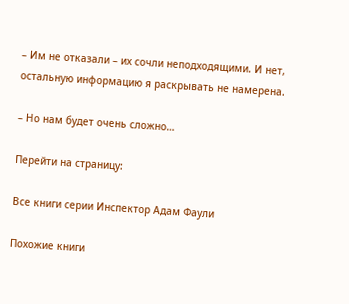– Им не отказали – их сочли неподходящими. И нет, остальную информацию я раскрывать не намерена.

– Но нам будет очень сложно…

Перейти на страницу:

Все книги серии Инспектор Адам Фаули

Похожие книги